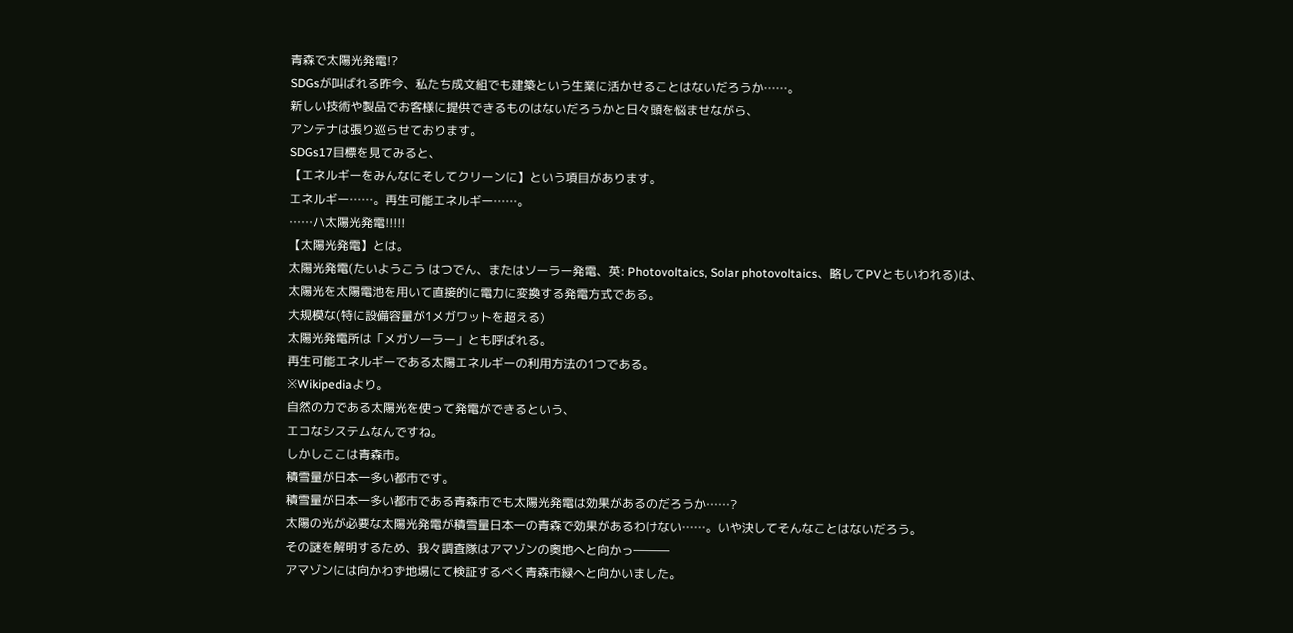青森で太陽光発電!?
SDGsが叫ばれる昨今、私たち成文組でも建築という生業に活かせることはないだろうか……。
新しい技術や製品でお客様に提供できるものはないだろうかと日々頭を悩ませながら、
アンテナは張り巡らせております。
SDGs17目標を見てみると、
【エネルギーをみんなにそしてクリーンに】という項目があります。
エネルギー……。再生可能エネルギー……。
……ハ太陽光発電!!!!!
【太陽光発電】とは。
太陽光発電(たいようこう はつでん、またはソーラー発電、英: Photovoltaics, Solar photovoltaics、略してPVともいわれる)は、
太陽光を太陽電池を用いて直接的に電力に変換する発電方式である。
大規模な(特に設備容量が1メガワットを超える)
太陽光発電所は「メガソーラー」とも呼ばれる。
再生可能エネルギーである太陽エネルギーの利用方法の1つである。
※Wikipediaより。
自然の力である太陽光を使って発電ができるという、
エコなシステムなんですね。
しかしここは青森市。
積雪量が日本一多い都市です。
積雪量が日本一多い都市である青森市でも太陽光発電は効果があるのだろうか……?
太陽の光が必要な太陽光発電が積雪量日本一の青森で効果があるわけない……。いや決してそんなことはないだろう。
その謎を解明するため、我々調査隊はアマゾンの奥地へと向かっ―――
アマゾンには向かわず地場にて検証するべく青森市緑へと向かいました。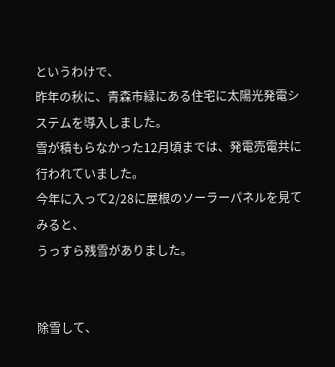というわけで、
昨年の秋に、青森市緑にある住宅に太陽光発電システムを導入しました。
雪が積もらなかった12月頃までは、発電売電共に行われていました。
今年に入って2/28に屋根のソーラーパネルを見てみると、
うっすら残雪がありました。


除雪して、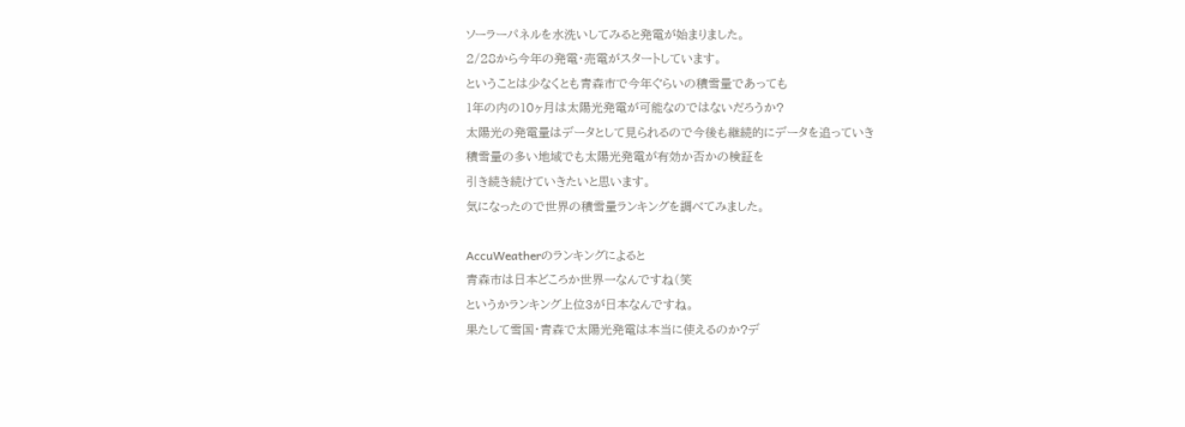ソーラーパネルを水洗いしてみると発電が始まりました。
2/28から今年の発電・売電がスタートしています。
ということは少なくとも青森市で今年ぐらいの積雪量であっても
1年の内の10ヶ月は太陽光発電が可能なのではないだろうか?
太陽光の発電量はデータとして見られるので今後も継続的にデータを追っていき
積雪量の多い地域でも太陽光発電が有効か否かの検証を
引き続き続けていきたいと思います。
気になったので世界の積雪量ランキングを調べてみました。

AccuWeatherのランキングによると
青森市は日本どころか世界一なんですね(笑
というかランキング上位3が日本なんですね。
果たして雪国・青森で太陽光発電は本当に使えるのか?デ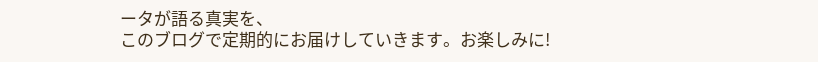ータが語る真実を、
このブログで定期的にお届けしていきます。お楽しみに!